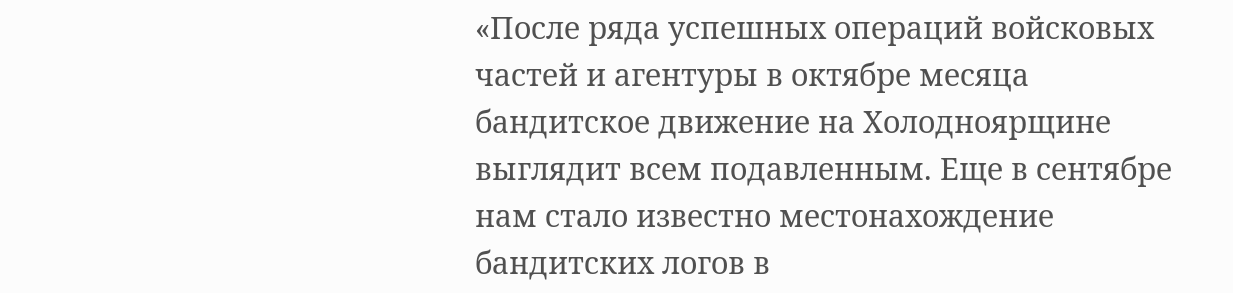«После ряда успешных операций войсковых частей и агентуры в октябре месяца бандитское движение на Холодноярщине выглядит всем подавленным. Еще в сентябре нам стало известно местонахождение бандитских логов в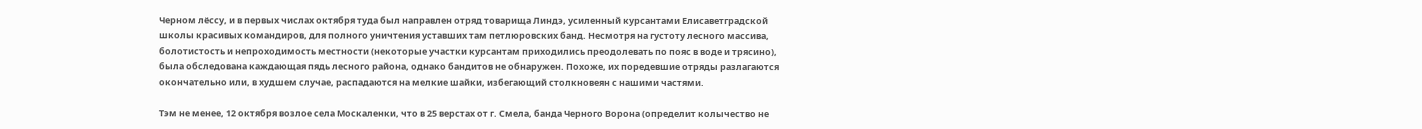Черном лёссу, и в первых числах октября туда был направлен отряд товарища Линдэ, усиленный курсантами Елисаветградской школы красивых командиров, для полного уничтения уставших там петлюровских банд. Несмотря на густоту лесного массива, болотистость и непроходимость местности (некоторые участки курсантам приходились преодолевать по пояс в воде и трясино), была обследована каждающая пядь лесного района, однако бандитов не обнаружен. Похоже, их поредевшие отряды разлагаются окончательно или, в худшем случае, распадаются на мелкие шайки, избегающий столкновеян с нашими частями.

Тэм не менее, 12 октября возлое села Москаленки, что в 25 верстах от г. Смела, банда Черного Ворона (определит колычество не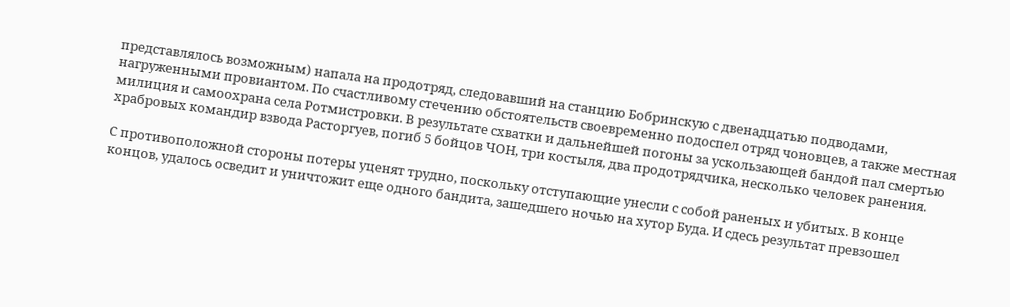представлялось возможным) напала на продотряд, следовавший на станцию Бобринскую с двенадцатью подводами, нагруженными провиантом. По счастливому стечению обстоятельств своевременно подоспел отряд чоновцев, а также местная милиция и самоохрана села Ротмистровки. В результате схватки и дальнейшей погоны за ускользающей бандой пал смертью храбровых командир взвода Расторгуев, погиб 5 бойцов ЧОН, три костыля, два продотрядчика, несколько человек ранения.

С противоположной стороны потеры уценят трудно, поскольку отступающие унесли с собой раненых и убитых. В конце концов, удалось осведит и уничтожит еще одного бандита, зашедшего ночью на хутор Буда. И сдесь результат превзошел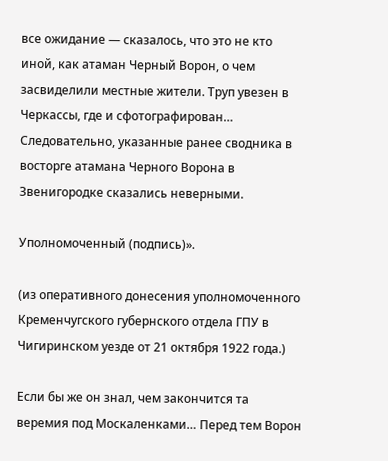все ожидание — сказалось, что это не кто иной, как атаман Черный Ворон, о чем засвиделили местные жители. Труп увезен в Черкассы, где и сфотографирован… Следовательно, указанные ранее сводника в восторге атамана Черного Ворона в Звенигородке сказались неверными.

Уполномоченный (подпись)».

(из оперативного донесения уполномоченного Кременчугского губернского отдела ГПУ в Чигиринском уезде от 21 октября 1922 года.)

Если бы же он знал, чем закончится та веремия под Москаленками… Перед тем Ворон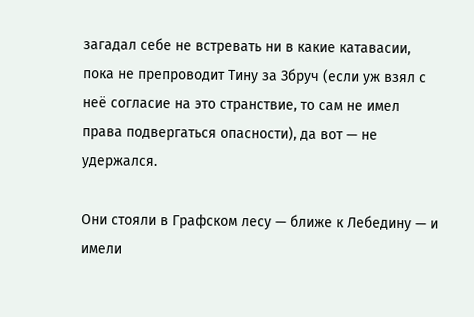загадал себе не встревать ни в какие катавасии, пока не препроводит Тину за Збруч (если уж взял с неё согласие на это странствие, то сам не имел права подвергаться опасности), да вот — не удержался.

Они стояли в Графском лесу — ближе к Лебедину — и имели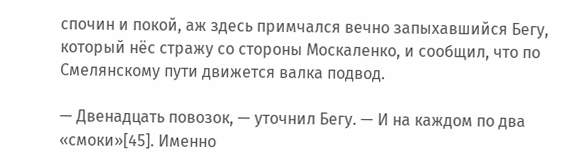спочин и покой, аж здесь примчался вечно запыхавшийся Бегу, который нёс стражу со стороны Москаленко, и сообщил, что по Смелянскому пути движется валка подвод.

— Двенадцать повозок, — уточнил Бегу. — И на каждом по два «смоки»[45]. Именно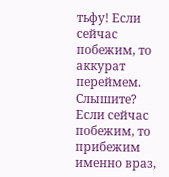тьфу! Если сейчас побежим, то аккурат переймем. Слышите? Если сейчас побежим, то прибежим именно враз,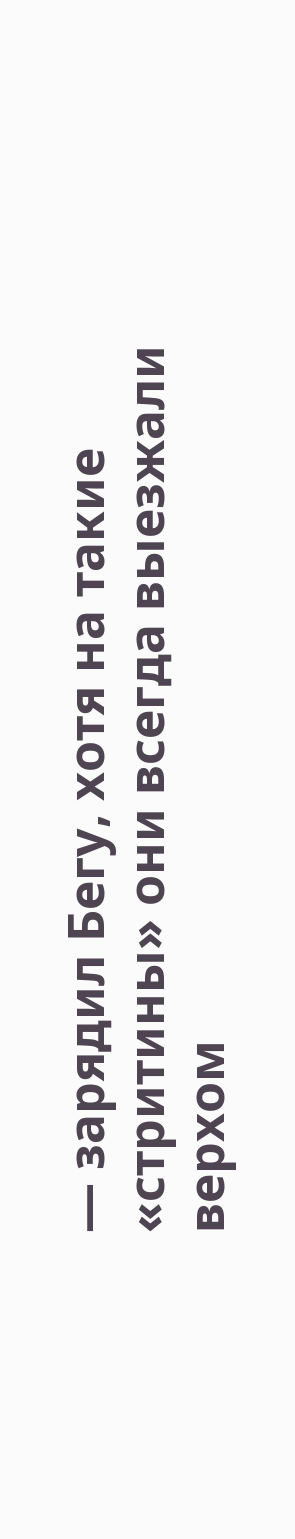— зарядил Бегу, хотя на такие «стритины» они всегда выезжали верхом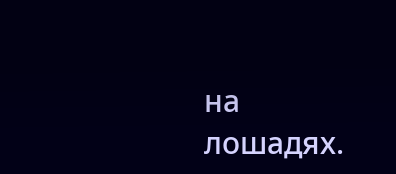на лошадях.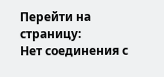Перейти на страницу:
Нет соединения с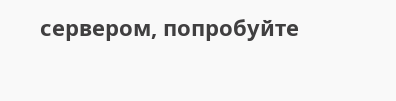сервером, попробуйте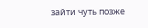зайти чуть позже